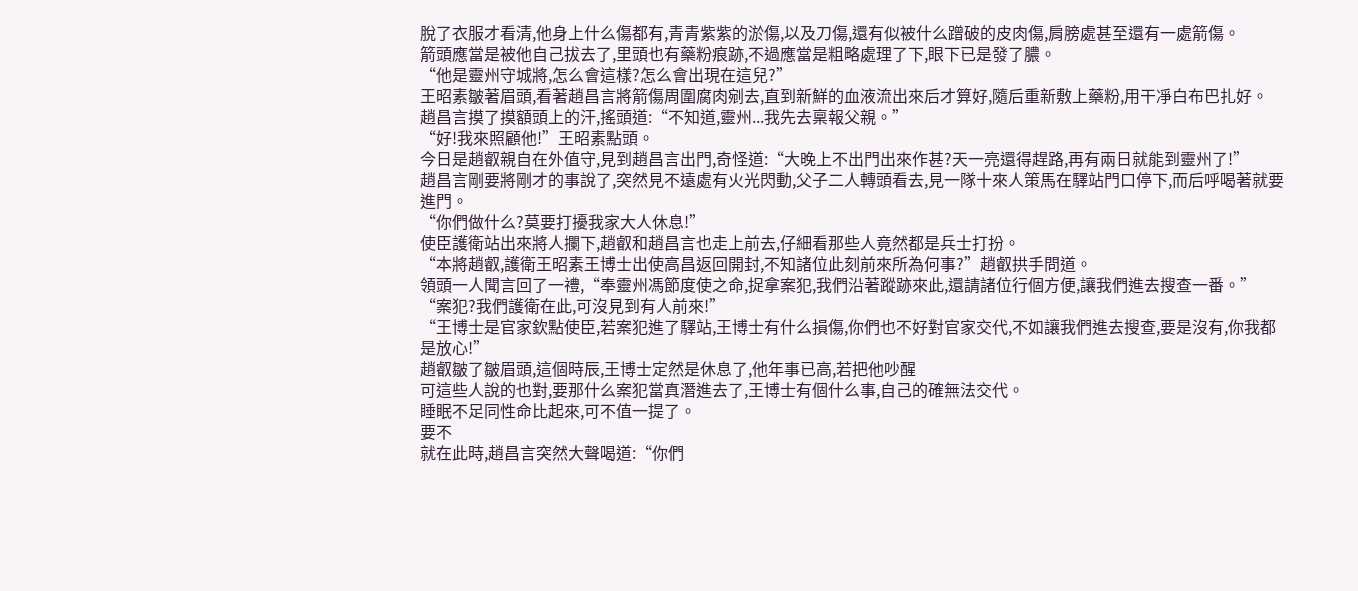脫了衣服才看清,他身上什么傷都有,青青紫紫的淤傷,以及刀傷,還有似被什么蹭破的皮肉傷,肩膀處甚至還有一處箭傷。
箭頭應當是被他自己拔去了,里頭也有藥粉痕跡,不過應當是粗略處理了下,眼下已是發了膿。
“他是靈州守城將,怎么會這樣?怎么會出現在這兒?”
王昭素皺著眉頭,看著趙昌言將箭傷周圍腐肉剜去,直到新鮮的血液流出來后才算好,隨后重新敷上藥粉,用干凈白布巴扎好。
趙昌言摸了摸額頭上的汗,搖頭道:“不知道,靈州...我先去稟報父親。”
“好!我來照顧他!”王昭素點頭。
今日是趙叡親自在外值守,見到趙昌言出門,奇怪道:“大晚上不出門出來作甚?天一亮還得趕路,再有兩日就能到靈州了!”
趙昌言剛要將剛才的事說了,突然見不遠處有火光閃動,父子二人轉頭看去,見一隊十來人策馬在驛站門口停下,而后呼喝著就要進門。
“你們做什么?莫要打擾我家大人休息!”
使臣護衛站出來將人攔下,趙叡和趙昌言也走上前去,仔細看那些人竟然都是兵士打扮。
“本將趙叡,護衛王昭素王博士出使高昌返回開封,不知諸位此刻前來所為何事?”趙叡拱手問道。
領頭一人聞言回了一禮,“奉靈州馮節度使之命,捉拿案犯,我們沿著蹤跡來此,還請諸位行個方便,讓我們進去搜查一番。”
“案犯?我們護衛在此,可沒見到有人前來!”
“王博士是官家欽點使臣,若案犯進了驛站,王博士有什么損傷,你們也不好對官家交代,不如讓我們進去搜查,要是沒有,你我都是放心!”
趙叡皺了皺眉頭,這個時辰,王博士定然是休息了,他年事已高,若把他吵醒
可這些人說的也對,要那什么案犯當真潛進去了,王博士有個什么事,自己的確無法交代。
睡眠不足同性命比起來,可不值一提了。
要不
就在此時,趙昌言突然大聲喝道:“你們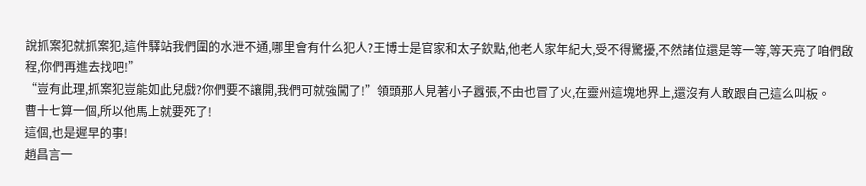說抓案犯就抓案犯,這件驛站我們圍的水泄不通,哪里會有什么犯人?王博士是官家和太子欽點,他老人家年紀大,受不得驚擾,不然諸位還是等一等,等天亮了咱們啟程,你們再進去找吧!”
“豈有此理,抓案犯豈能如此兒戲?你們要不讓開,我們可就強闖了!”領頭那人見著小子囂張,不由也冒了火,在靈州這塊地界上,還沒有人敢跟自己這么叫板。
曹十七算一個,所以他馬上就要死了!
這個,也是遲早的事!
趙昌言一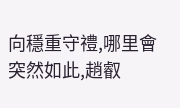向穩重守禮,哪里會突然如此,趙叡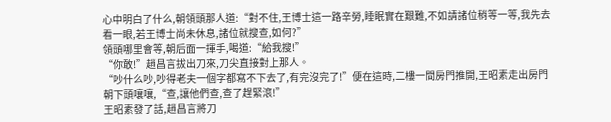心中明白了什么,朝領頭那人道:“對不住,王博士這一路辛勞,睡眠實在艱難,不如請諸位稍等一等,我先去看一眼,若王博士尚未休息,諸位就搜查,如何?”
領頭哪里會等,朝后面一揮手,喝道:“給我搜!”
“你敢!”趙昌言拔出刀來,刀尖直接對上那人。
“吵什么吵,吵得老夫一個字都寫不下去了,有完沒完了!”便在這時,二樓一間房門推開,王昭素走出房門朝下頭嚷嚷,“查,讓他們查,查了趕緊滾!”
王昭素發了話,趙昌言將刀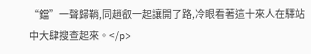“鐺”一聲歸鞘,同趙叡一起讓開了路,冷眼看著這十來人在驛站中大肆搜查起來。</p>